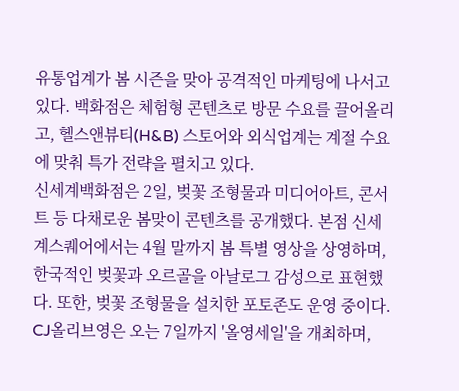유통업계가 봄 시즌을 맞아 공격적인 마케팅에 나서고 있다. 백화점은 체험형 콘텐츠로 방문 수요를 끌어올리고, 헬스앤뷰티(H&B) 스토어와 외식업계는 계절 수요에 맞춰 특가 전략을 펼치고 있다.
신세계백화점은 2일, 벚꽃 조형물과 미디어아트, 콘서트 등 다채로운 봄맞이 콘텐츠를 공개했다. 본점 신세계스퀘어에서는 4월 말까지 봄 특별 영상을 상영하며, 한국적인 벚꽃과 오르골을 아날로그 감성으로 표현했다. 또한, 벚꽃 조형물을 설치한 포토존도 운영 중이다.
CJ올리브영은 오는 7일까지 '올영세일'을 개최하며,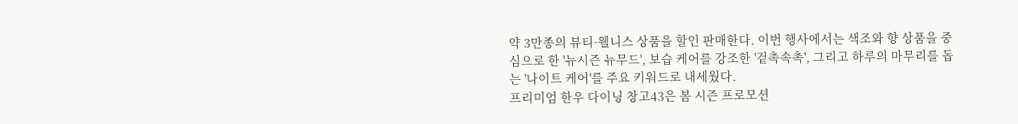약 3만종의 뷰티·웰니스 상품을 할인 판매한다. 이번 행사에서는 색조와 향 상품을 중심으로 한 '뉴시즌 뉴무드', 보습 케어를 강조한 '겉촉속촉', 그리고 하루의 마무리를 돕는 '나이트 케어'를 주요 키워드로 내세웠다.
프리미엄 한우 다이닝 창고43은 봄 시즌 프로모션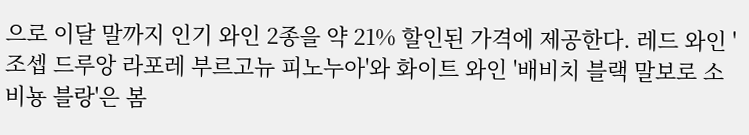으로 이달 말까지 인기 와인 2종을 약 21% 할인된 가격에 제공한다. 레드 와인 '조셉 드루앙 라포레 부르고뉴 피노누아'와 화이트 와인 '배비치 블랙 말보로 소비뇽 블랑'은 봄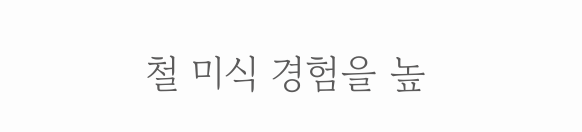철 미식 경험을 높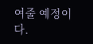여줄 예정이다.